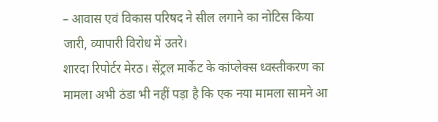– आवास एवं विकास परिषद ने सील लगाने का नोटिस किया जारी, व्यापारी विरोध में उतरे।
शारदा रिपोर्टर मेरठ। सेंट्रल मार्केट के कांप्लेक्स ध्वस्तीकरण का मामला अभी ठंडा भी नहीं पड़ा है कि एक नया मामला सामने आ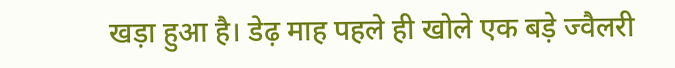खड़ा हुआ है। डेढ़ माह पहले ही खोले एक बड़े ज्वैलरी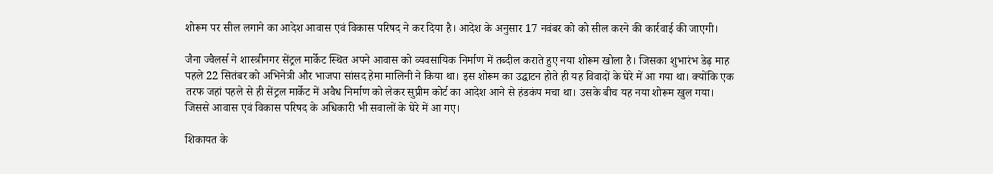शोरूम पर सील लगाने का आदेश आवास एवं विकास परिषद ने कर दिया है। आदेश के अनुसार 17 नवंबर को को सील करने की कार्रवाई की जाएगी।

जैना ज्वैलर्स ने शास्त्रीनगर सेंट्रल मार्केट स्थित अपने आवास को व्यवसायिक निर्माण में तब्दील कराते हुए नया शोरूम खोला है। जिसका शुभारंभ डेढ़ माह पहले 22 सितंबर को अभिनेत्री और भाजपा सांसद हेमा मालिनी ने किया था। इस शोरूम का उद्घाटन होते ही यह विवादों के घेरे में आ गया था। क्योंकि एक तरफ जहां पहले से ही सेंट्रल मार्केट में अवैध निर्माण को लेकर सुप्रीम कोर्ट का आदेश आने से हंडकंप मचा था। उसके बीच यह नया शोरूम खुल गया। जिससे आवास एवं विकास परिषद के अधिकारी भी सवालों के घेरे में आ गए।

शिकायत के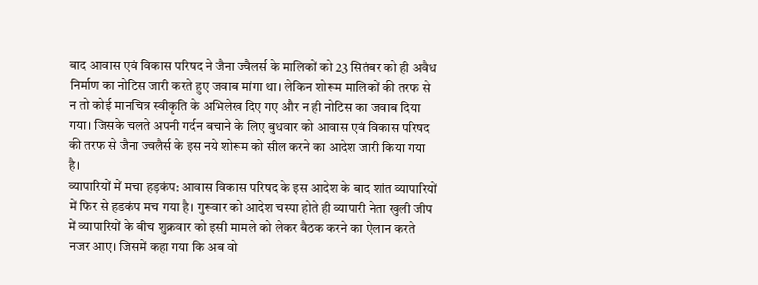बाद आवास एवं विकास परिषद ने जैना ज्वैलर्स के मालिकों को 23 सितंबर को ही अवैध निर्माण का नोटिस जारी करते हुए जवाब मांगा था। लेकिन शोरूम मालिकों की तरफ से न तो कोई मानचित्र स्वीकृति के अभिलेख दिए गए और न ही नोटिस का जवाब दिया गया। जिसके चलते अपनी गर्दन बचाने के लिए बुधवार को आवास एवं विकास परिषद की तरफ से जैना ज्वलैर्स के इस नये शोरूम को सील करने का आदेश जारी किया गया है।
व्यापारियों में मचा हड़कंप: आवास विकास परिषद के इस आदेश के बाद शांत व्यापारियों में फिर से हडकंप मच गया है। गुरूवार को आदेश चस्पा होते ही व्यापारी नेता खुली जीप में व्यापारियों के बीच शुक्रवार को इसी मामले को लेकर बैठक करने का ऐलान करते नजर आए। जिसमें कहा गया कि अब वो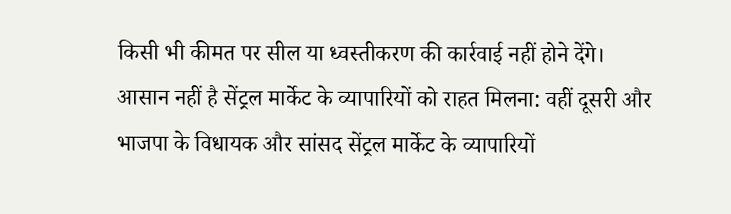किसी भी कीमत पर सील या ध्वस्तीकरण की कार्रवाई नहीं होने देंगे।
आसान नहीं है सेंट्रल मार्केट के व्यापारियों को राहत मिलना: वहीं दूसरी और भाजपा के विधायक और सांसद सेंट्रल मार्केट के व्यापारियों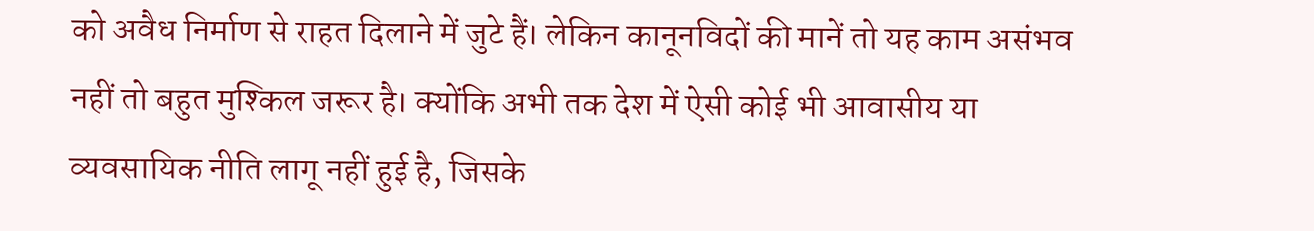को अवैध निर्माण से राहत दिलाने में जुटे हैं। लेकिन कानूनविदों की मानें तो यह काम असंभव नहीं तो बहुत मुश्किल जरूर है। क्योंकि अभी तक देश में ऐसी कोई भी आवासीय या व्यवसायिक नीति लागू नहीं हुई है, जिसके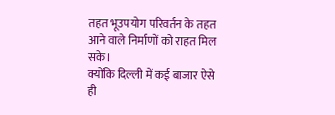तहत भूउपयोग परिवर्तन के तहत आने वाले निर्माणों को राहत मिल सके।
क्योंकि दिल्ली में कई बाजार ऐसे ही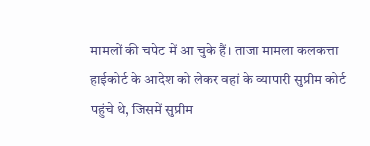मामलों की चपेट में आ चुके हैं। ताजा मामला कलकत्ता हाईकोर्ट के आदेश को लेकर वहां के व्यापारी सुप्रीम कोर्ट पहुंचे थे, जिसमें सुप्रीम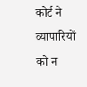कोर्ट ने व्यापारियों को न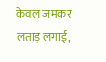केवल जमकर लताड़ लगाई,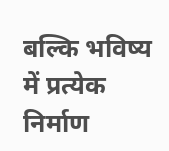बल्कि भविष्य में प्रत्येक निर्माण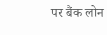पर बैंक लोन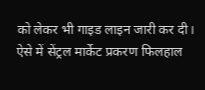को लेकर भी गाइड लाइन जारी कर दी। ऐसे में सेंट्रल मार्केट प्रकरण फिलहाल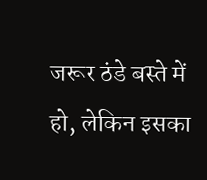जरूर ठंडे बस्ते में हो, लेकिन इसका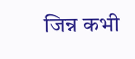जिन्न कभी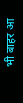भी बाहर आ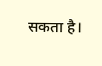सकता है।